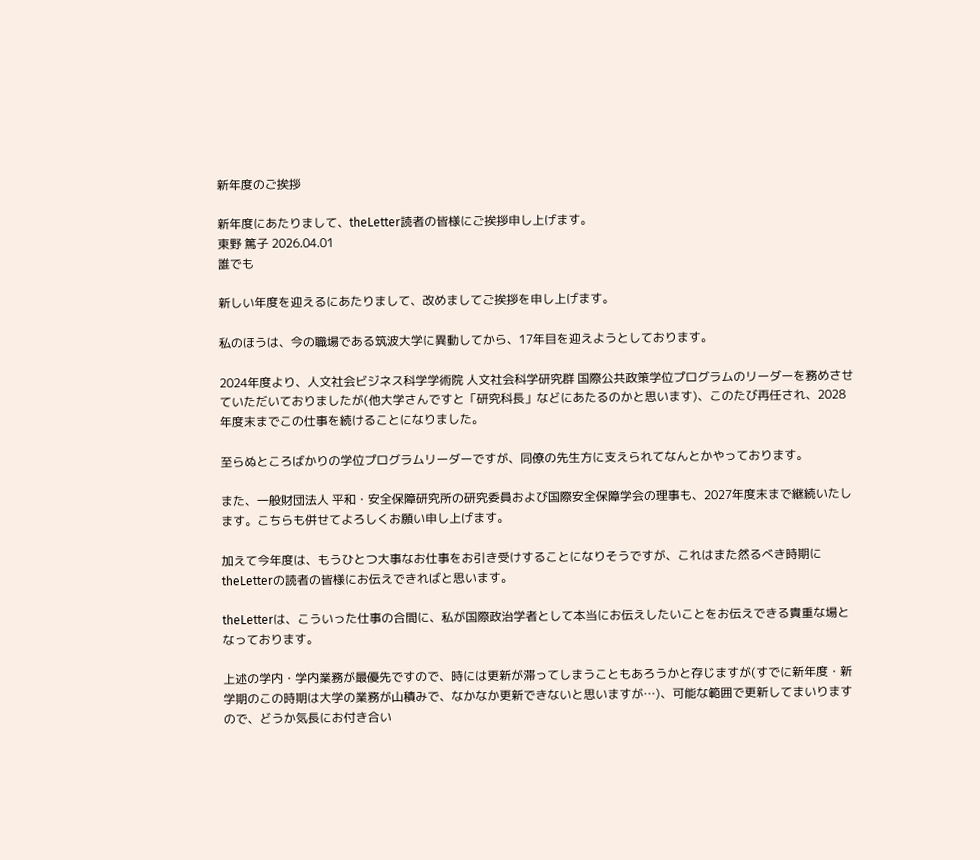新年度のご挨拶

新年度にあたりまして、theLetter読者の皆様にご挨拶申し上げます。
東野 篤子 2026.04.01
誰でも

新しい年度を迎えるにあたりまして、改めましてご挨拶を申し上げます。

私のほうは、今の職場である筑波大学に異動してから、17年目を迎えようとしております。

2024年度より、人文社会ビジネス科学学術院 人文社会科学研究群 国際公共政策学位プログラムのリーダーを務めさせていただいておりましたが(他大学さんですと「研究科長」などにあたるのかと思います)、このたび再任され、2028年度末までこの仕事を続けることになりました。

至らぬところばかりの学位プログラムリーダーですが、同僚の先生方に支えられてなんとかやっております。

また、一般財団法人 平和・安全保障研究所の研究委員および国際安全保障学会の理事も、2027年度末まで継続いたします。こちらも併せてよろしくお願い申し上げます。

加えて今年度は、もうひとつ大事なお仕事をお引き受けすることになりそうですが、これはまた然るべき時期にtheLetterの読者の皆様にお伝えできればと思います。

theLetterは、こういった仕事の合間に、私が国際政治学者として本当にお伝えしたいことをお伝えできる貴重な場となっております。

上述の学内・学内業務が最優先ですので、時には更新が滞ってしまうこともあろうかと存じますが(すでに新年度・新学期のこの時期は大学の業務が山積みで、なかなか更新できないと思いますが…)、可能な範囲で更新してまいりますので、どうか気長にお付き合い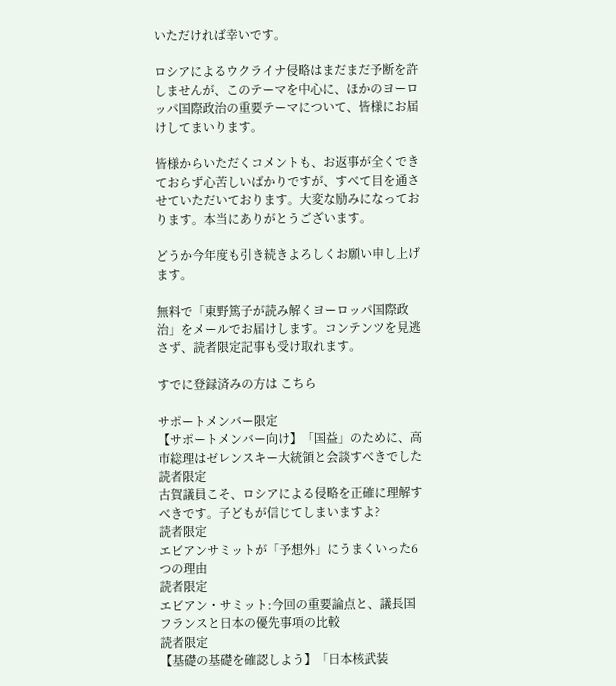いただければ幸いです。

ロシアによるウクライナ侵略はまだまだ予断を許しませんが、このテーマを中心に、ほかのヨーロッパ国際政治の重要テーマについて、皆様にお届けしてまいります。

皆様からいただくコメントも、お返事が全くできておらず心苦しいばかりですが、すべて目を通させていただいております。大変な励みになっております。本当にありがとうございます。

どうか今年度も引き続きよろしくお願い申し上げます。

無料で「東野篤子が読み解くヨーロッパ国際政治」をメールでお届けします。コンテンツを見逃さず、読者限定記事も受け取れます。

すでに登録済みの方は こちら

サポートメンバー限定
【サポートメンバー向け】「国益」のために、高市総理はゼレンスキー大統領と会談すべきでした
読者限定
古賀議員こそ、ロシアによる侵略を正確に理解すべきです。子どもが信じてしまいますよ?
読者限定
エビアンサミットが「予想外」にうまくいった6つの理由
読者限定
エビアン・サミット:今回の重要論点と、議長国フランスと日本の優先事項の比較
読者限定
【基礎の基礎を確認しよう】「日本核武装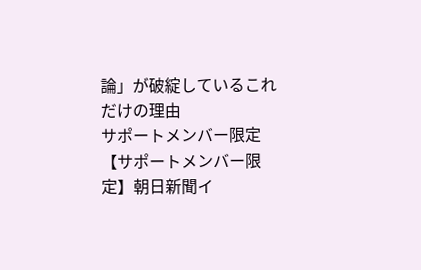論」が破綻しているこれだけの理由
サポートメンバー限定
【サポートメンバー限定】朝日新聞イ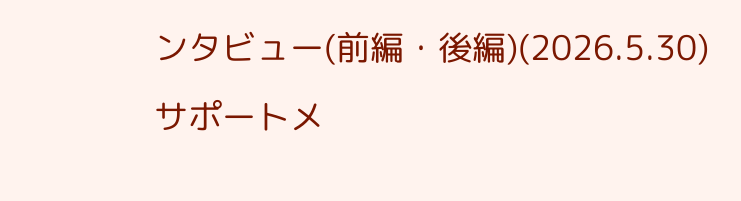ンタビュー(前編・後編)(2026.5.30)
サポートメ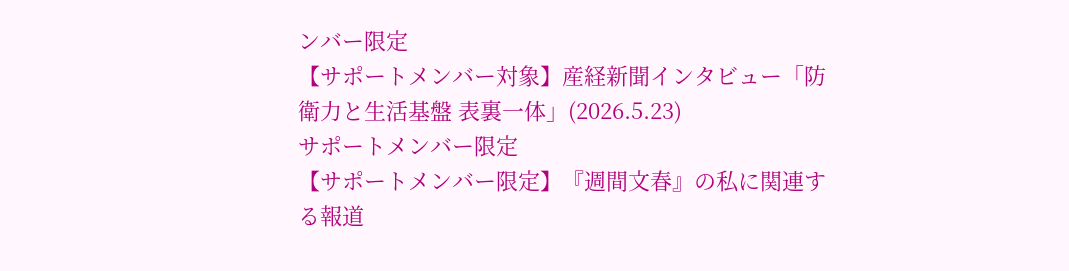ンバー限定
【サポートメンバー対象】産経新聞インタビュー「防衛力と生活基盤 表裏一体」(2026.5.23)
サポートメンバー限定
【サポートメンバー限定】『週間文春』の私に関連する報道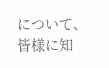について、皆様に知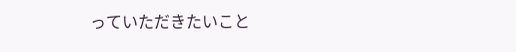っていただきたいこと